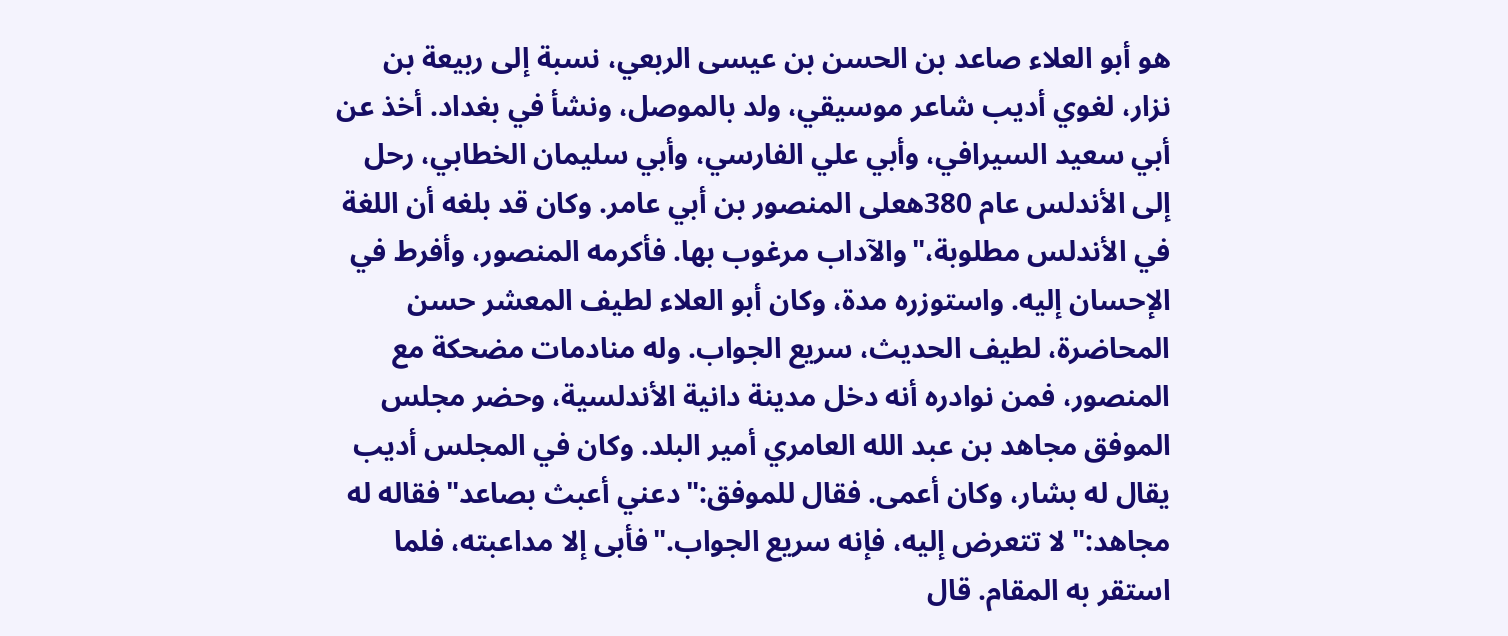هو أبو العلاء صاعد بن الحسن بن عيسى الربعي، نسبة إلى ربيعة بن نزار، لغوي أديب شاعر موسيقي، ولد بالموصل، ونشأ في بغداد. أخذ عن أبي سعيد السيرافي، وأبي علي الفارسي، وأبي سليمان الخطابي، رحل إلى الأندلس عام 380هعلى المنصور بن أبي عامر. وكان قد بلغه أن اللغة في الأندلس مطلوبة،"والآداب مرغوب بها. فأكرمه المنصور، وأفرط في الإحسان إليه. واستوزره مدة، وكان أبو العلاء لطيف المعشر حسن المحاضرة، لطيف الحديث، سريع الجواب. وله منادمات مضحكة مع المنصور، فمن نوادره أنه دخل مدينة دانية الأندلسية، وحضر مجلس الموفق مجاهد بن عبد الله العامري أمير البلد. وكان في المجلس أديب يقال له بشار، وكان أعمى. فقال للموفق:"دعني أعبث بصاعد"فقاله له مجاهد:"لا تتعرض إليه، فإنه سريع الجواب."فأبى إلا مداعبته، فلما استقر به المقام. قال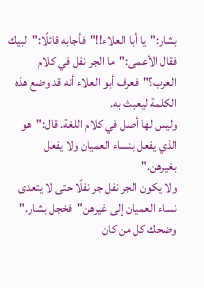بشار:"يا أبا العلاء!!"فأجابه قائلًا:"لبيك فقال الأعمى:"ما الجر نفل في كلام العرب؟"فعرف أبو العلاء أنه قد وضع هذه الكلمة ليعبث به.
وليس لها أصل في كلام اللغة. قال:"هو الذي يفعل بنساء العميان ولا يفعل بغيرهن."
ولا يكون الجر نفل جر نفلًا حتى لا يتعدى نساء العميان إلى غيرهن"فخجل بشار."
وضحك كل من كان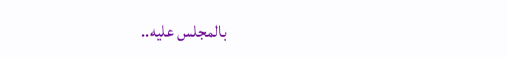بالمجلس عليه..